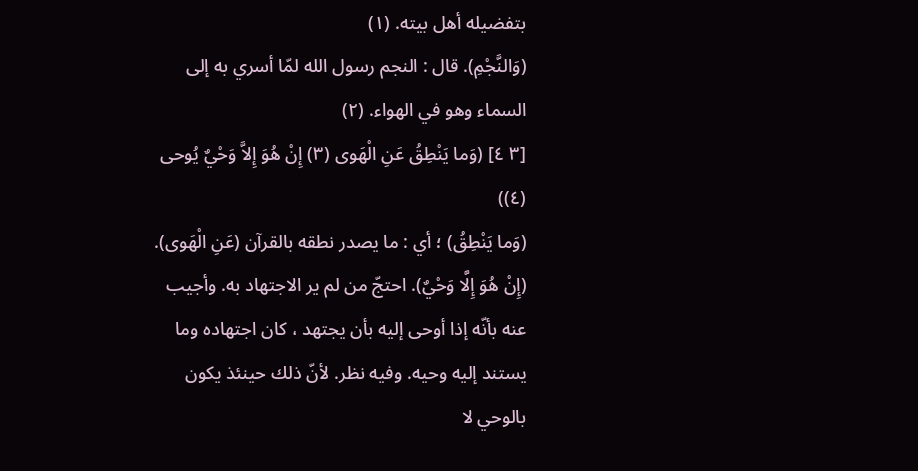بتفضيله أهل بيته. (١)
(وَالنَّجْمِ). قال : النجم رسول الله لمّا أسري به إلى السماء وهو في الهواء. (٢)
[٣ ٤] (وَما يَنْطِقُ عَنِ الْهَوى (٣) إِنْ هُوَ إِلاَّ وَحْيٌ يُوحى (٤))
(وَما يَنْطِقُ) ؛ أي : ما يصدر نطقه بالقرآن (عَنِ الْهَوى). (إِنْ هُوَ إِلَّا وَحْيٌ). احتجّ من لم ير الاجتهاد به. وأجيب عنه بأنّه إذا أوحى إليه بأن يجتهد ، كان اجتهاده وما يستند إليه وحيه. وفيه نظر. لأنّ ذلك حينئذ يكون بالوحي لا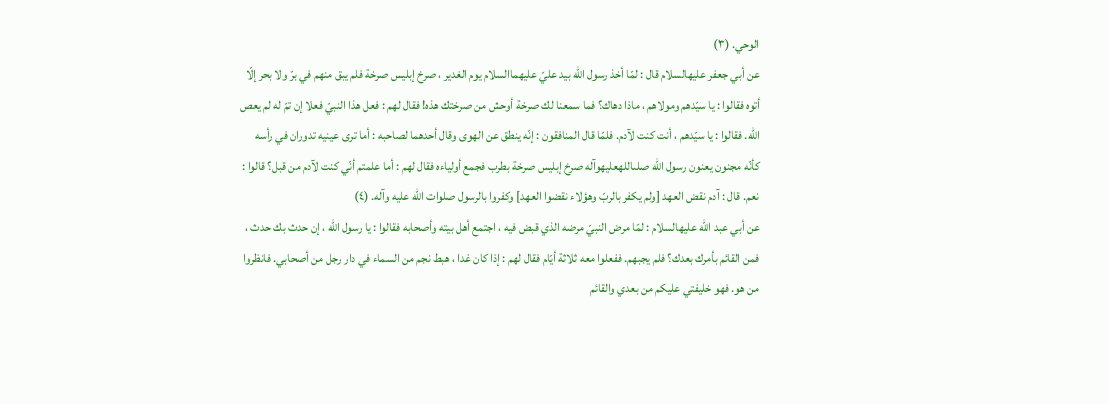الوحي. (٣)
عن أبي جعفر عليهالسلام قال : لمّا أخذ رسول الله بيد عليّ عليهماالسلام يوم الغدير ، صرخ إبليس صرخة فلم يبق منهم في برّ ولا بحر إلّا أتوه فقالوا : يا سيّدهم ومولاهم ، ماذا دهاك؟ فما سمعنا لك صرخة أوحش من صرختك هذه! فقال لهم : فعل هذا النبيّ فعلا إن تمّ له لم يعص الله. فقالوا : يا سيّدهم ، أنت كنت لآدم. فلمّا قال المنافقون : إنّه ينطق عن الهوى وقال أحدهما لصاحبه : أما ترى عينيه تدوران في رأسه كأنّه مجنون يعنون رسول الله صلىاللهعليهوآله صرخ إبليس صرخة بطرب فجمع أولياءه فقال لهم : أما علمتم أنّي كنت لآدم من قبل؟ قالوا : نعم. قال : آدم نقض العهد [ولم يكفر بالربّ وهؤلاء نقضوا العهد] وكفروا بالرسول صلوات الله عليه وآله. (٤)
عن أبي عبد الله عليهالسلام : لمّا مرض النبيّ مرضه الذي قبض فيه ، اجتمع أهل بيته وأصحابه فقالوا : يا رسول الله ، إن حدث بك حدث ، فمن القائم بأمرك بعدك؟ فلم يجبهم. ففعلوا معه ثلاثة أيّام فقال لهم : إذا كان غدا ، هبط نجم من السماء في دار رجل من أصحابي. فانظروا من هو. فهو خليفتي عليكم من بعدي والقائم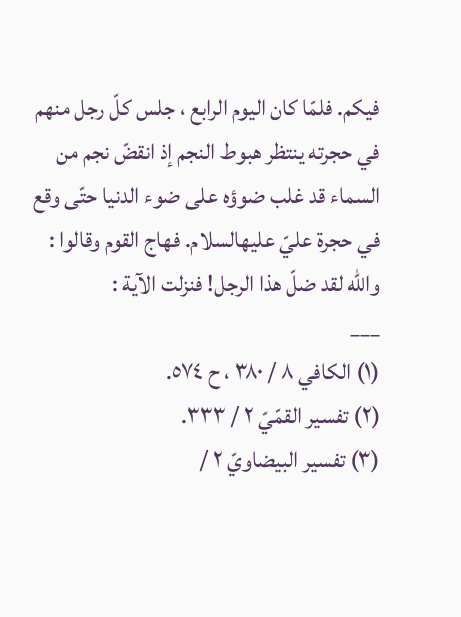فيكم. فلمّا كان اليوم الرابع ، جلس كلّ رجل منهم في حجرته ينتظر هبوط النجم إذ انقضّ نجم من السماء قد غلب ضوؤه على ضوء الدنيا حتّى وقع في حجرة عليّ عليهالسلام. فهاج القوم وقالوا : والله لقد ضلّ هذا الرجل! فنزلت الآية :
___
(١) الكافي ٨ / ٣٨٠ ، ح ٥٧٤.
(٢) تفسير القمّيّ ٢ / ٣٣٣.
(٣) تفسير البيضاويّ ٢ /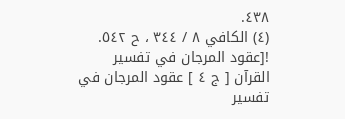٤٣٨.
(٤) الكافي ٨ / ٣٤٤ ، ح ٥٤٢.
![عقود المرجان في تفسير القرآن [ ج ٤ ] عقود المرجان في تفسير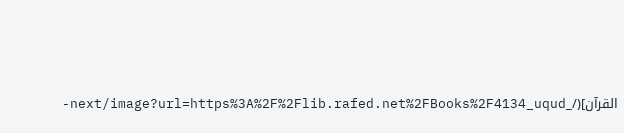القرآن](/_next/image?url=https%3A%2F%2Flib.rafed.net%2FBooks%2F4134_uqud-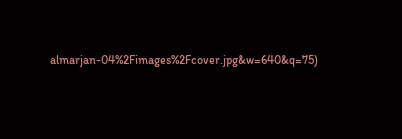almarjan-04%2Fimages%2Fcover.jpg&w=640&q=75)